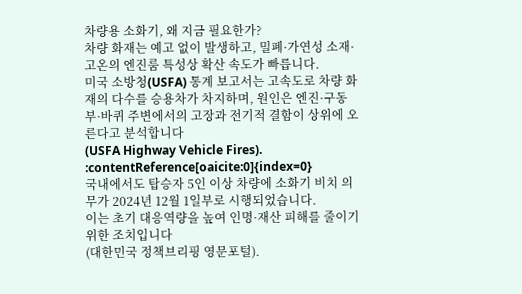차량용 소화기, 왜 지금 필요한가?
차량 화재는 예고 없이 발생하고, 밀폐·가연성 소재·고온의 엔진룸 특성상 확산 속도가 빠릅니다.
미국 소방청(USFA) 통계 보고서는 고속도로 차량 화재의 다수를 승용차가 차지하며, 원인은 엔진·구동부·바퀴 주변에서의 고장과 전기적 결함이 상위에 오른다고 분석합니다
(USFA Highway Vehicle Fires). :contentReference[oaicite:0]{index=0}
국내에서도 탑승자 5인 이상 차량에 소화기 비치 의무가 2024년 12월 1일부로 시행되었습니다.
이는 초기 대응역량을 높여 인명·재산 피해를 줄이기 위한 조치입니다
(대한민국 정책브리핑 영문포털).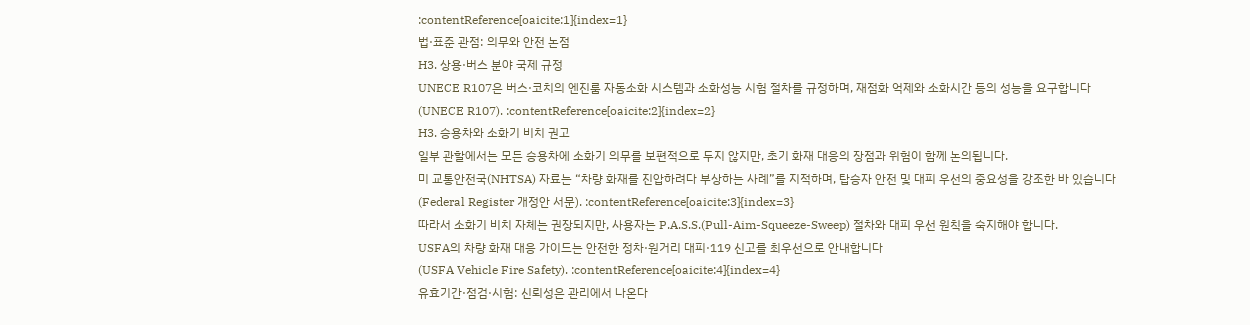:contentReference[oaicite:1]{index=1}
법·표준 관점: 의무와 안전 논점
H3. 상용·버스 분야 국제 규정
UNECE R107은 버스·코치의 엔진룸 자동소화 시스템과 소화성능 시험 절차를 규정하며, 재점화 억제와 소화시간 등의 성능을 요구합니다
(UNECE R107). :contentReference[oaicite:2]{index=2}
H3. 승용차와 소화기 비치 권고
일부 관할에서는 모든 승용차에 소화기 의무를 보편적으로 두지 않지만, 초기 화재 대응의 장점과 위험이 함께 논의됩니다.
미 교통안전국(NHTSA) 자료는 “차량 화재를 진압하려다 부상하는 사례”를 지적하며, 탑승자 안전 및 대피 우선의 중요성을 강조한 바 있습니다
(Federal Register 개정안 서문). :contentReference[oaicite:3]{index=3}
따라서 소화기 비치 자체는 권장되지만, 사용자는 P.A.S.S.(Pull-Aim-Squeeze-Sweep) 절차와 대피 우선 원칙을 숙지해야 합니다.
USFA의 차량 화재 대응 가이드는 안전한 정차·원거리 대피·119 신고를 최우선으로 안내합니다
(USFA Vehicle Fire Safety). :contentReference[oaicite:4]{index=4}
유효기간·점검·시험: 신뢰성은 관리에서 나온다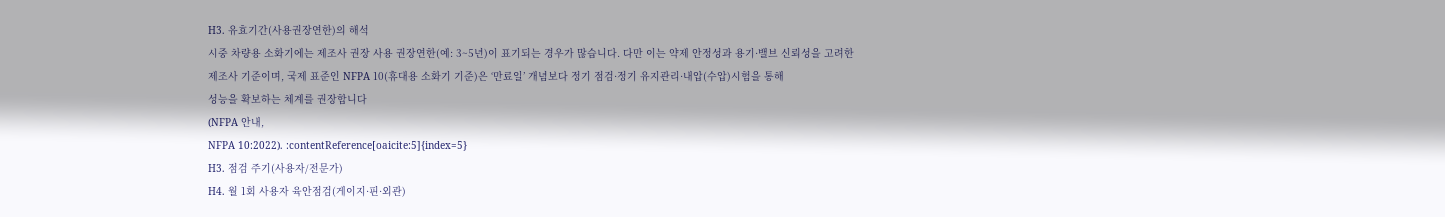H3. 유효기간(사용권장연한)의 해석
시중 차량용 소화기에는 제조사 권장 사용 권장연한(예: 3~5년)이 표기되는 경우가 많습니다. 다만 이는 약제 안정성과 용기·밸브 신뢰성을 고려한
제조사 기준이며, 국제 표준인 NFPA 10(휴대용 소화기 기준)은 ‘만료일’ 개념보다 정기 점검·정기 유지관리·내압(수압)시험을 통해
성능을 확보하는 체계를 권장합니다
(NFPA 안내,
NFPA 10:2022). :contentReference[oaicite:5]{index=5}
H3. 점검 주기(사용자/전문가)
H4. 월 1회 사용자 육안점검(게이지·핀·외관)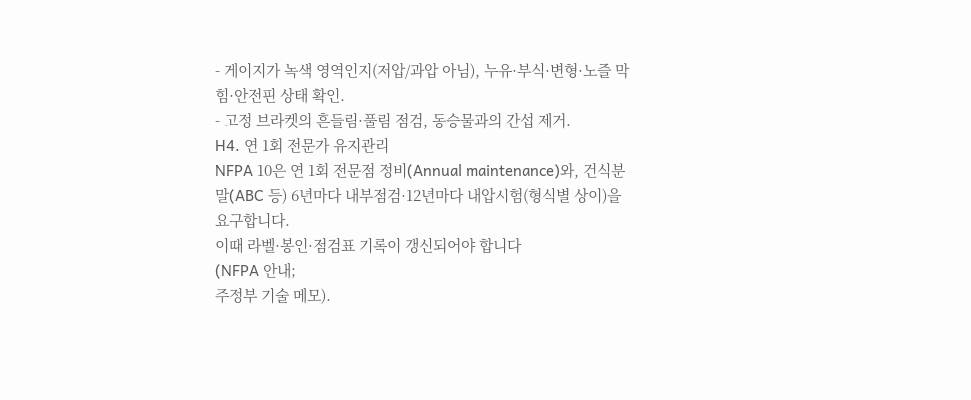- 게이지가 녹색 영역인지(저압/과압 아님), 누유·부식·변형·노즐 막힘·안전핀 상태 확인.
- 고정 브라켓의 흔들림·풀림 점검, 동승물과의 간섭 제거.
H4. 연 1회 전문가 유지관리
NFPA 10은 연 1회 전문점 정비(Annual maintenance)와, 건식분말(ABC 등) 6년마다 내부점검·12년마다 내압시험(형식별 상이)을 요구합니다.
이때 라벨·봉인·점검표 기록이 갱신되어야 합니다
(NFPA 안내;
주정부 기술 메모).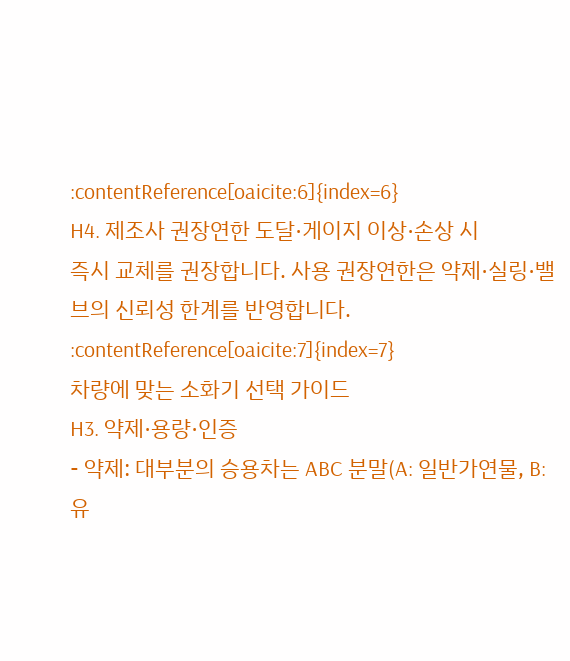:contentReference[oaicite:6]{index=6}
H4. 제조사 권장연한 도달·게이지 이상·손상 시
즉시 교체를 권장합니다. 사용 권장연한은 약제·실링·밸브의 신뢰성 한계를 반영합니다. :contentReference[oaicite:7]{index=7}
차량에 맞는 소화기 선택 가이드
H3. 약제·용량·인증
- 약제: 대부분의 승용차는 ABC 분말(A: 일반가연물, B: 유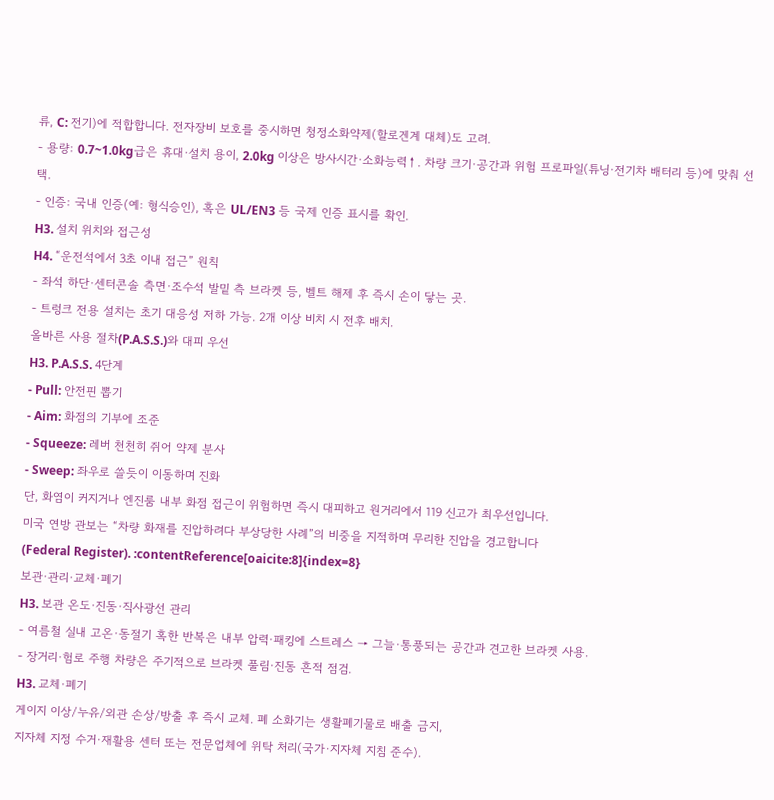류, C: 전기)에 적합합니다. 전자장비 보호를 중시하면 청정소화약제(할로겐계 대체)도 고려.
- 용량: 0.7~1.0kg급은 휴대·설치 용이, 2.0kg 이상은 방사시간·소화능력↑. 차량 크기·공간과 위험 프로파일(튜닝·전기차 배터리 등)에 맞춰 선택.
- 인증: 국내 인증(예: 형식승인), 혹은 UL/EN3 등 국제 인증 표시를 확인.
H3. 설치 위치와 접근성
H4. “운전석에서 3초 이내 접근” 원칙
- 좌석 하단·센터콘솔 측면·조수석 발밑 측 브라켓 등, 벨트 해제 후 즉시 손이 닿는 곳.
- 트렁크 전용 설치는 초기 대응성 저하 가능. 2개 이상 비치 시 전후 배치.
올바른 사용 절차(P.A.S.S.)와 대피 우선
H3. P.A.S.S. 4단계
- Pull: 안전핀 뽑기
- Aim: 화점의 기부에 조준
- Squeeze: 레버 천천히 쥐어 약제 분사
- Sweep: 좌우로 쓸듯이 이동하며 진화
단, 화염이 커지거나 엔진룸 내부 화점 접근이 위험하면 즉시 대피하고 원거리에서 119 신고가 최우선입니다.
미국 연방 관보는 “차량 화재를 진압하려다 부상당한 사례”의 비중을 지적하며 무리한 진압을 경고합니다
(Federal Register). :contentReference[oaicite:8]{index=8}
보관·관리·교체·폐기
H3. 보관 온도·진동·직사광선 관리
- 여름철 실내 고온·동절기 혹한 반복은 내부 압력·패킹에 스트레스 → 그늘·통풍되는 공간과 견고한 브라켓 사용.
- 장거리·험로 주행 차량은 주기적으로 브라켓 풀림·진동 흔적 점검.
H3. 교체·폐기
게이지 이상/누유/외관 손상/방출 후 즉시 교체. 폐 소화기는 생활폐기물로 배출 금지,
지자체 지정 수거·재활용 센터 또는 전문업체에 위탁 처리(국가·지자체 지침 준수).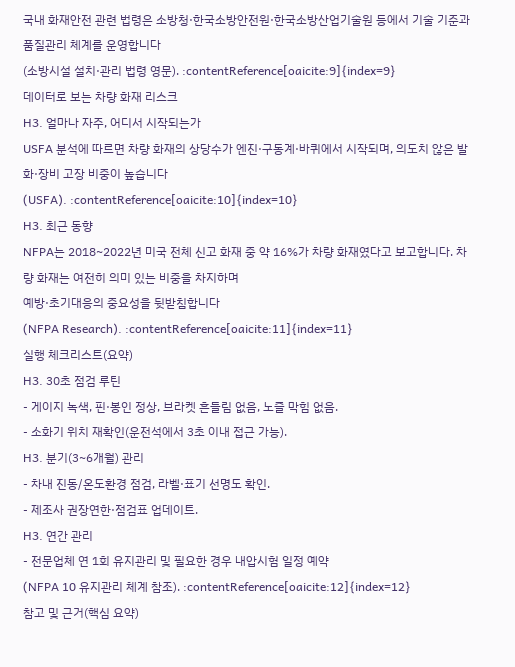국내 화재안전 관련 법령은 소방청·한국소방안전원·한국소방산업기술원 등에서 기술 기준과 품질관리 체계를 운영합니다
(소방시설 설치·관리 법령 영문). :contentReference[oaicite:9]{index=9}
데이터로 보는 차량 화재 리스크
H3. 얼마나 자주, 어디서 시작되는가
USFA 분석에 따르면 차량 화재의 상당수가 엔진·구동계·바퀴에서 시작되며, 의도치 않은 발화·장비 고장 비중이 높습니다
(USFA). :contentReference[oaicite:10]{index=10}
H3. 최근 동향
NFPA는 2018~2022년 미국 전체 신고 화재 중 약 16%가 차량 화재였다고 보고합니다. 차량 화재는 여전히 의미 있는 비중을 차지하며
예방·초기대응의 중요성을 뒷받침합니다
(NFPA Research). :contentReference[oaicite:11]{index=11}
실행 체크리스트(요약)
H3. 30초 점검 루틴
- 게이지 녹색, 핀·봉인 정상, 브라켓 흔들림 없음, 노즐 막힘 없음.
- 소화기 위치 재확인(운전석에서 3초 이내 접근 가능).
H3. 분기(3~6개월) 관리
- 차내 진동/온도환경 점검, 라벨·표기 선명도 확인.
- 제조사 권장연한·점검표 업데이트.
H3. 연간 관리
- 전문업체 연 1회 유지관리 및 필요한 경우 내압시험 일정 예약
(NFPA 10 유지관리 체계 참조). :contentReference[oaicite:12]{index=12}
참고 및 근거(핵심 요약)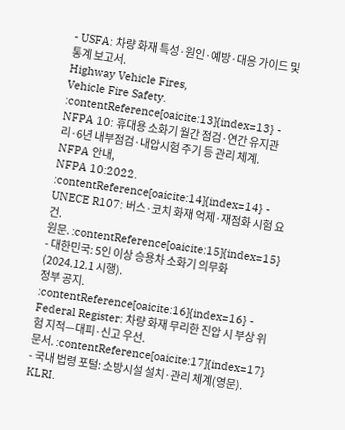- USFA: 차량 화재 특성·원인·예방·대응 가이드 및 통계 보고서.
Highway Vehicle Fires,
Vehicle Fire Safety. :contentReference[oaicite:13]{index=13} - NFPA 10: 휴대용 소화기 월간 점검·연간 유지관리·6년 내부점검·내압시험 주기 등 관리 체계.
NFPA 안내,
NFPA 10:2022. :contentReference[oaicite:14]{index=14} - UNECE R107: 버스·코치 화재 억제·재점화 시험 요건.
원문. :contentReference[oaicite:15]{index=15} - 대한민국: 5인 이상 승용차 소화기 의무화(2024.12.1 시행).
정부 공지. :contentReference[oaicite:16]{index=16} - Federal Register: 차량 화재 무리한 진압 시 부상 위험 지적—대피·신고 우선.
문서. :contentReference[oaicite:17]{index=17} - 국내 법령 포털: 소방시설 설치·관리 체계(영문).
KLRI.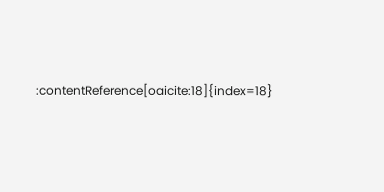:contentReference[oaicite:18]{index=18}